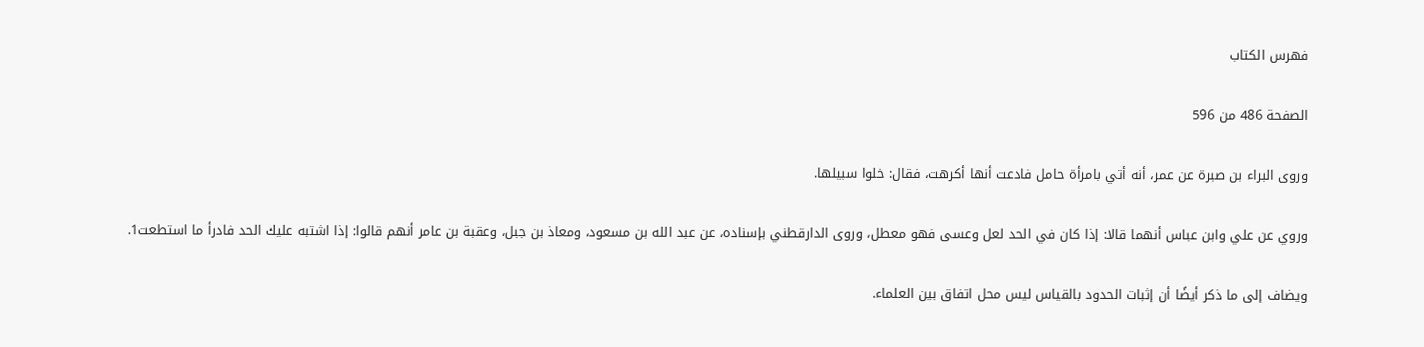فهرس الكتاب

الصفحة 486 من 596

وروى البراء بن صبرة عن عمر، أنه أتي بامرأة حامل فادعت أنها أكرهت، فقال: خلوا سبيلها.

وروي عن علي وابن عباس أنهما قالا: إذا كان في الحد لعل وعسى فهو معطل، وروى الدارقطني بإسناده، عن عبد الله بن مسعود، ومعاذ بن جبل، وعقبة بن عامر أنهم قالوا: إذا اشتبه عليك الحد فادرأ ما استطعت1.

ويضاف إلى ما ذكر أيضًا أن إثبات الحدود بالقياس ليس محل اتفاق بين العلماء.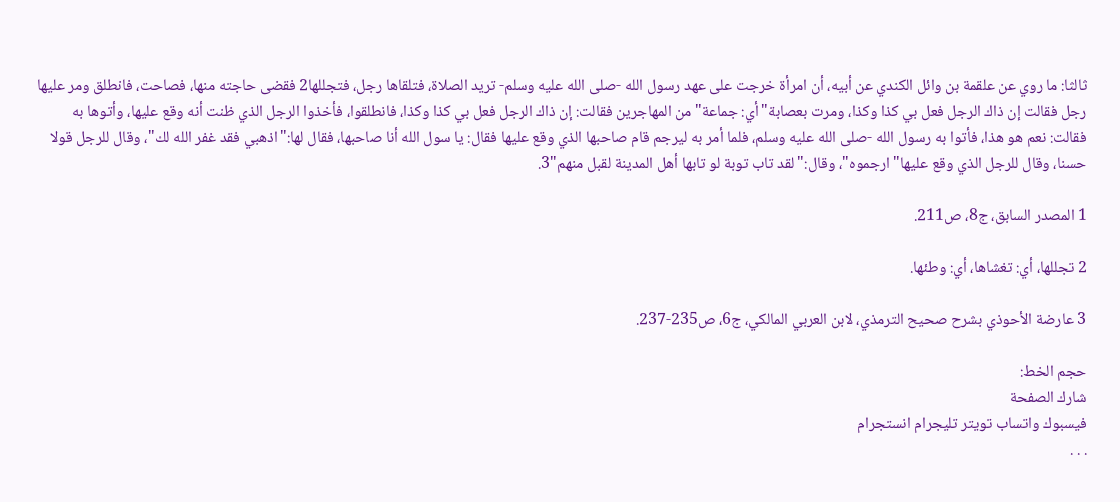ثالثا: ما روي عن علقمة بن وائل الكندي عن أبيه، أن امرأة خرجت على عهد رسول الله -صلى الله عليه وسلم- تريد الصلاة، فتلقاها رجل، فتجللها2 فقضى حاجته منها، فصاحت، فانطلق ومر عليها رجل فقالت إن ذاك الرجل فعل بي كذا وكذا، ومرت بعصابة"أي: جماعة"من المهاجرين فقالت: إن ذاك الرجل فعل بي كذا وكذا، فانطلقوا، فأخذوا الرجل الذي ظنت أنه وقع عليها، وأتوها به فقالت: نعم هو هذا، فأتوا به رسول الله -صلى الله عليه وسلم، فلما أمر به ليرجم قام صاحبها الذي وقع عليها فقال: يا سول الله أنا صاحبها، فقال لها:"اذهبي فقد غفر الله لك"، وقال للرجل قولا حسنا، وقال للرجل الذي وقع عليها"ارجموه"، وقال:"لقد تاب توبة لو تابها أهل المدينة لقبل منهم"3.

1 المصدر السابق، ج8، ص211.

2 تجللها، أي: تغشاها، أي: وطئها.

3 عارضة الأحوذي بشرح صحيح الترمذي، لابن العربي المالكي، ج6، ص235-237.

حجم الخط:
شارك الصفحة
فيسبوك واتساب تويتر تليجرام انستجرام
. . .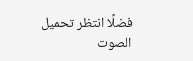فضلًا انتظر تحميل الصوت